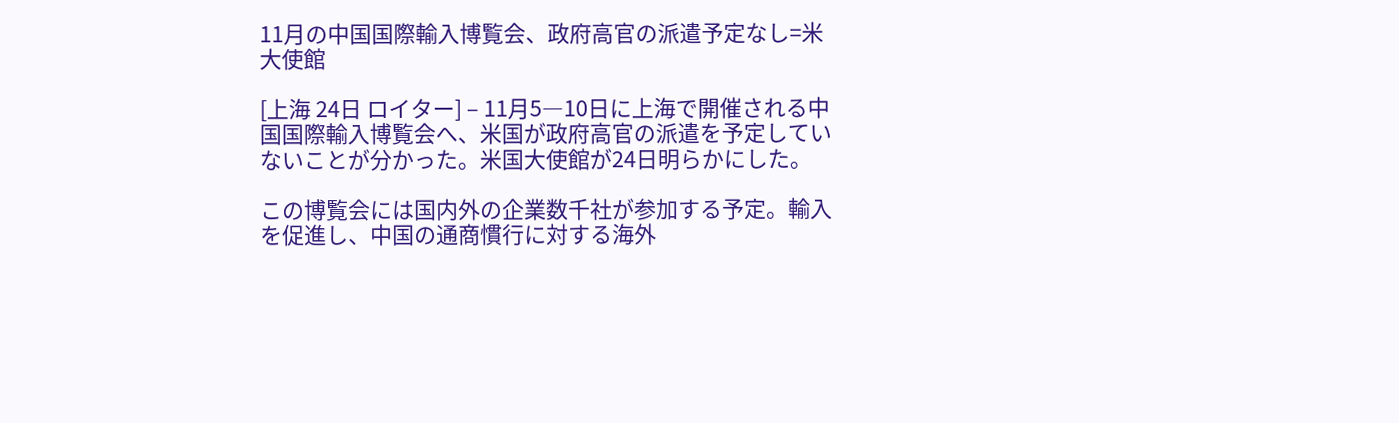11月の中国国際輸入博覧会、政府高官の派遣予定なし=米大使館

[上海 24日 ロイター] – 11月5―10日に上海で開催される中国国際輸入博覧会へ、米国が政府高官の派遣を予定していないことが分かった。米国大使館が24日明らかにした。

この博覧会には国内外の企業数千社が参加する予定。輸入を促進し、中国の通商慣行に対する海外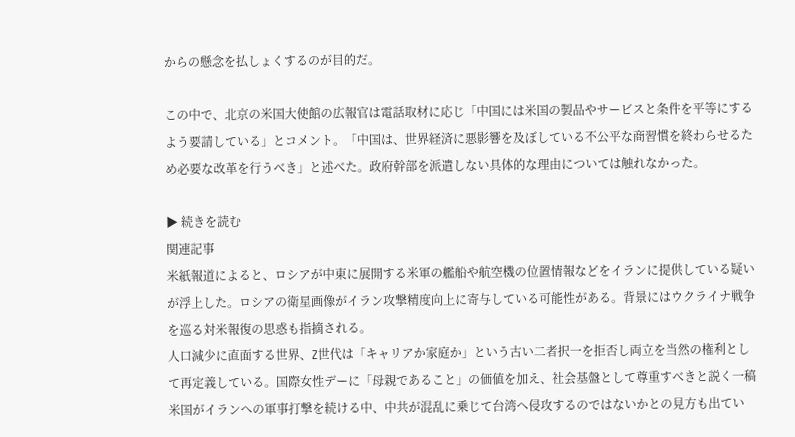からの懸念を払しょくするのが目的だ。

この中で、北京の米国大使館の広報官は電話取材に応じ「中国には米国の製品やサービスと条件を平等にするよう要請している」とコメント。「中国は、世界経済に悪影響を及ぼしている不公平な商習慣を終わらせるため必要な改革を行うべき」と述べた。政府幹部を派遣しない具体的な理由については触れなかった。

▶ 続きを読む
関連記事
米紙報道によると、ロシアが中東に展開する米軍の艦船や航空機の位置情報などをイランに提供している疑いが浮上した。ロシアの衛星画像がイラン攻撃精度向上に寄与している可能性がある。背景にはウクライナ戦争を巡る対米報復の思惑も指摘される。
人口減少に直面する世界、Z世代は「キャリアか家庭か」という古い二者択一を拒否し両立を当然の権利として再定義している。国際女性デーに「母親であること」の価値を加え、社会基盤として尊重すべきと説く一稿
米国がイランへの軍事打撃を続ける中、中共が混乱に乗じて台湾へ侵攻するのではないかとの見方も出てい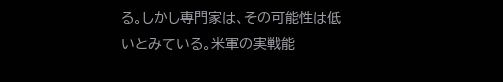る。しかし専門家は、その可能性は低いとみている。米軍の実戦能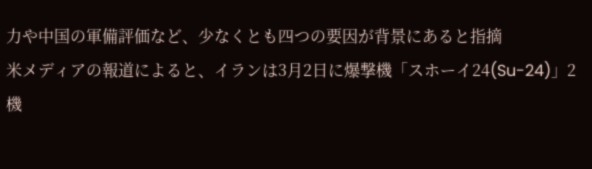力や中国の軍備評価など、少なくとも四つの要因が背景にあると指摘
米メディアの報道によると、イランは3月2日に爆撃機「スホーイ24(Su-24)」2機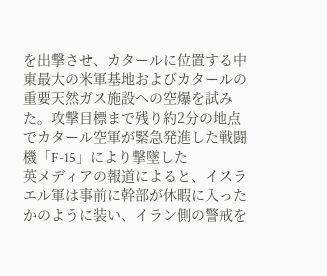を出撃させ、カタールに位置する中東最大の米軍基地およびカタールの重要天然ガス施設への空爆を試みた。攻撃目標まで残り約2分の地点でカタール空軍が緊急発進した戦闘機「F-15」により撃墜した
英メディアの報道によると、イスラエル軍は事前に幹部が休暇に入ったかのように装い、イラン側の警戒を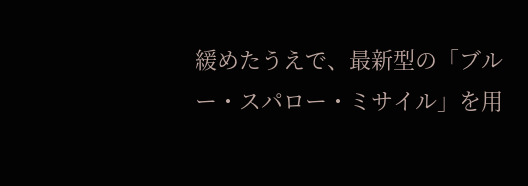緩めたうえで、最新型の「ブルー・スパロー・ミサイル」を用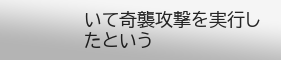いて奇襲攻撃を実行したという